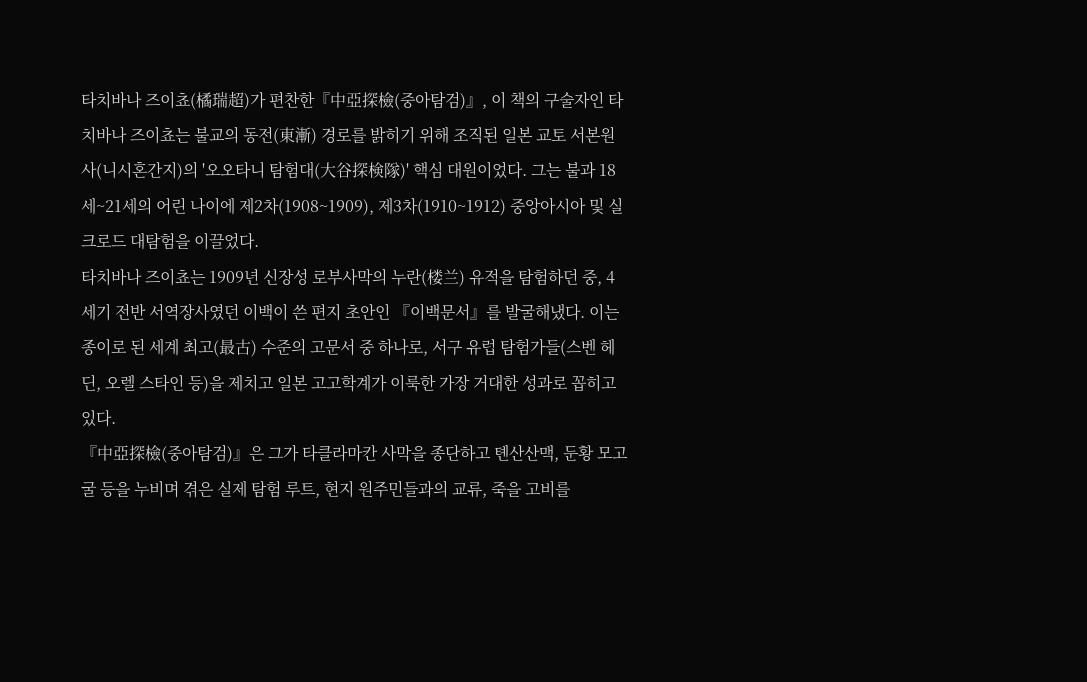타치바나 즈이쵸(橘瑞超)가 편찬한『中亞探檢(중아탐검)』, 이 책의 구술자인 타치바나 즈이쵸는 불교의 동전(東漸) 경로를 밝히기 위해 조직된 일본 교토 서본원사(니시혼간지)의 '오오타니 탐험대(大谷探検隊)' 핵심 대원이었다. 그는 불과 18세~21세의 어린 나이에 제2차(1908~1909), 제3차(1910~1912) 중앙아시아 및 실크로드 대탐험을 이끌었다.
타치바나 즈이쵸는 1909년 신장성 로부사막의 누란(楼兰) 유적을 탐험하던 중, 4세기 전반 서역장사였던 이백이 쓴 편지 초안인 『이백문서』를 발굴해냈다. 이는 종이로 된 세계 최고(最古) 수준의 고문서 중 하나로, 서구 유럽 탐험가들(스벤 헤딘, 오렐 스타인 등)을 제치고 일본 고고학계가 이룩한 가장 거대한 성과로 꼽히고 있다.
『中亞探檢(중아탐검)』은 그가 타클라마칸 사막을 종단하고 톈산산맥, 둔황 모고굴 등을 누비며 겪은 실제 탐험 루트, 현지 원주민들과의 교류, 죽을 고비를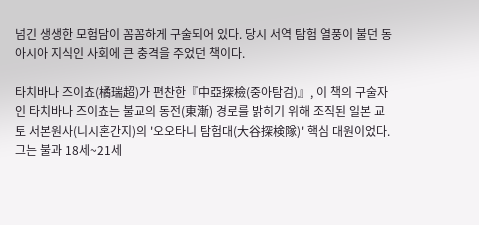넘긴 생생한 모험담이 꼼꼼하게 구술되어 있다. 당시 서역 탐험 열풍이 불던 동아시아 지식인 사회에 큰 충격을 주었던 책이다.

타치바나 즈이쵸(橘瑞超)가 편찬한『中亞探檢(중아탐검)』, 이 책의 구술자인 타치바나 즈이쵸는 불교의 동전(東漸) 경로를 밝히기 위해 조직된 일본 교토 서본원사(니시혼간지)의 '오오타니 탐험대(大谷探検隊)' 핵심 대원이었다. 그는 불과 18세~21세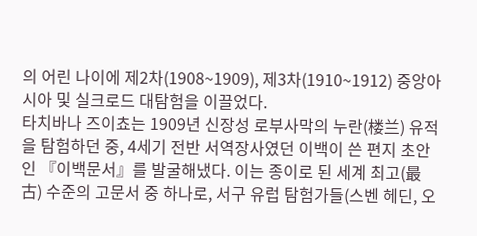의 어린 나이에 제2차(1908~1909), 제3차(1910~1912) 중앙아시아 및 실크로드 대탐험을 이끌었다.
타치바나 즈이쵸는 1909년 신장성 로부사막의 누란(楼兰) 유적을 탐험하던 중, 4세기 전반 서역장사였던 이백이 쓴 편지 초안인 『이백문서』를 발굴해냈다. 이는 종이로 된 세계 최고(最古) 수준의 고문서 중 하나로, 서구 유럽 탐험가들(스벤 헤딘, 오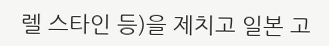렐 스타인 등)을 제치고 일본 고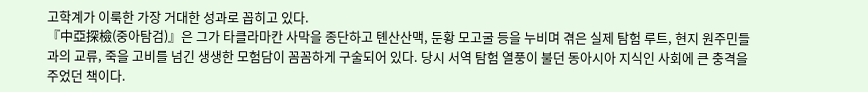고학계가 이룩한 가장 거대한 성과로 꼽히고 있다.
『中亞探檢(중아탐검)』은 그가 타클라마칸 사막을 종단하고 톈산산맥, 둔황 모고굴 등을 누비며 겪은 실제 탐험 루트, 현지 원주민들과의 교류, 죽을 고비를 넘긴 생생한 모험담이 꼼꼼하게 구술되어 있다. 당시 서역 탐험 열풍이 불던 동아시아 지식인 사회에 큰 충격을 주었던 책이다.